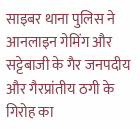साइबर थाना पुलिस ने आनलाइन गेमिंग और सट्टेबाजी के गैर जनपदीय और गैरप्रांतीय ठगी के गिरोह का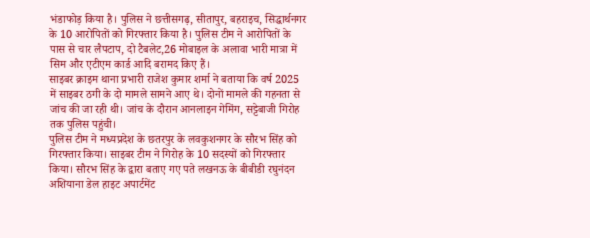भंडाफोड़ किया है। पुलिस ने छत्तीसगढ़, सीतापुर, बहराइच, सिद्धार्थनगर के 10 आरोपितों को गिरफ्तार किया है। पुलिस टीम ने आरोपितों के पास से चार लैपटाप, दो टैबलेट,26 मोबाइल के अलावा भारी मात्रा में सिम और एटीएम कार्ड आदि बरामद किए हैं।
साइबर क्राइम थाना प्रभारी राजेश कुमार शर्मा ने बताया कि वर्ष 2025 में साइबर ठगी के दो मामले सामने आए थे। दोनों मामले की गहनता से जांच की जा रही थी। जांच के दौरान आनलाइन गेमिंग, सट्टेबाजी गिरोह तक पुलिस पहुंची।
पुलिस टीम ने मध्यप्रदेश के छतरपुर के लवकुशनगर के सौरभ सिंह को गिरफ्तार किया। साइबर टीम ने गिरोह के 10 सदस्यों को गिरफ्तार किया। सौरभ सिंह के द्वारा बताए गए पते लखनऊ के बीबीडी रघुनंदन अशियाना डेल हाइट अपार्टमेंट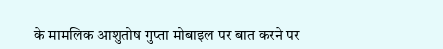के मामलिक आशुतोष गुप्ता मोबाइल पर बात करने पर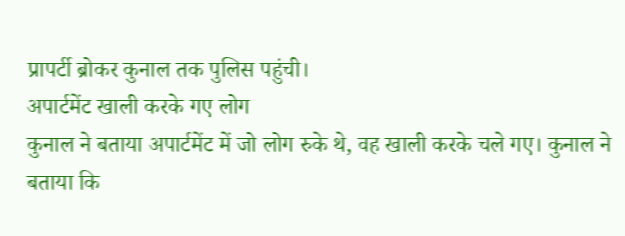प्रापर्टी ब्रोकर कुनाल तक पुलिस पहुंची।
अपार्टमेंट खाली करके गए लोग
कुनाल ने बताया अपार्टमेंट में जो लोग रुके थे, वह खाली करके चले गए। कुनाल ने बताया कि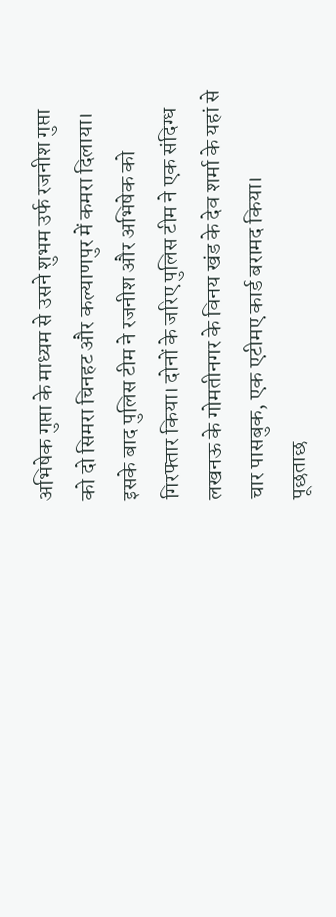अभिषेक गुप्ता के माध्यम से उसने शुभम उर्फ रजनीश गुप्ता को दो सिमरा चिनहट और कल्याणपुर में कमरा दिलाया। इसके बाद पुलिस टीम ने रजनीश और अभिषेक को गिरफ्तार किया। दोनों के जरिए पुलिस टीम ने एक संदिग्ध लखनऊ के गोमतीनगर के विनय खंड के देव शर्मा के यहां से चार पासबुक, एक एटीमए कार्ड बरामद किया।
पूछताछ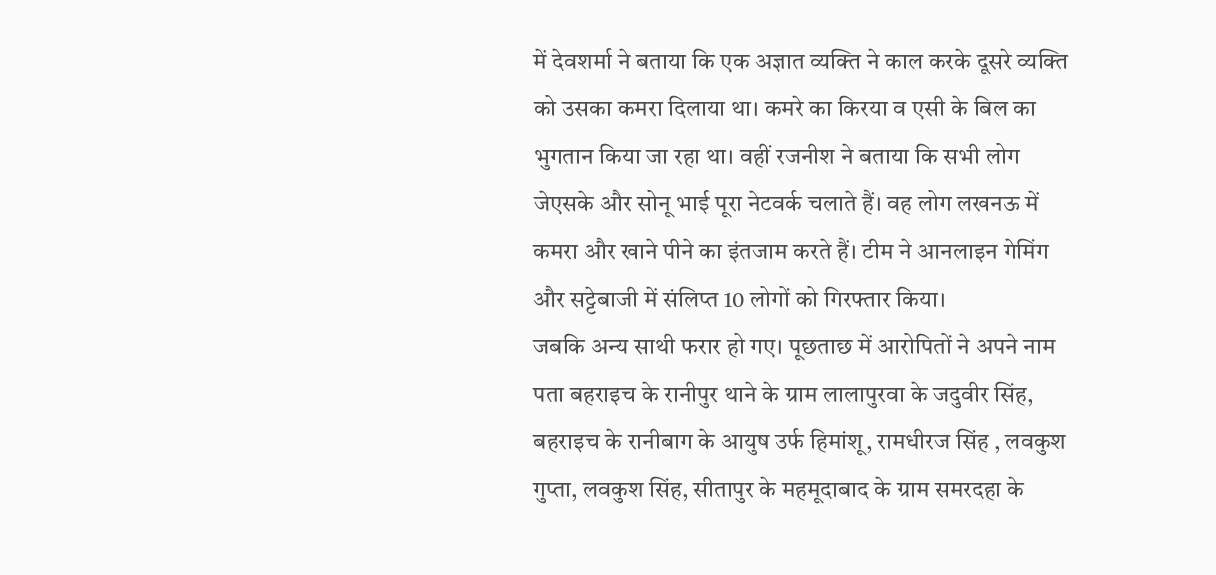में देवशर्मा ने बताया कि एक अज्ञात व्यक्ति ने काल करके दूसरे व्यक्ति को उसका कमरा दिलाया था। कमरे का किरया व एसी के बिल का भुगतान किया जा रहा था। वहीं रजनीश ने बताया कि सभी लोग जेएसके और सोनू भाई पूरा नेटवर्क चलाते हैं। वह लोग लखनऊ में कमरा और खाने पीने का इंतजाम करते हैं। टीम ने आनलाइन गेमिंग और सट्टेबाजी में संलिप्त 10 लोगों को गिरफ्तार किया।
जबकि अन्य साथी फरार हो गए। पूछताछ में आरोपितों ने अपने नाम पता बहराइच के रानीपुर थाने के ग्राम लालापुरवा के जदुवीर सिंह, बहराइच के रानीबाग के आयुष उर्फ हिमांशू, रामधीरज सिंह , लवकुश गुप्ता, लवकुश सिंह, सीतापुर के महमूदाबाद के ग्राम समरदहा के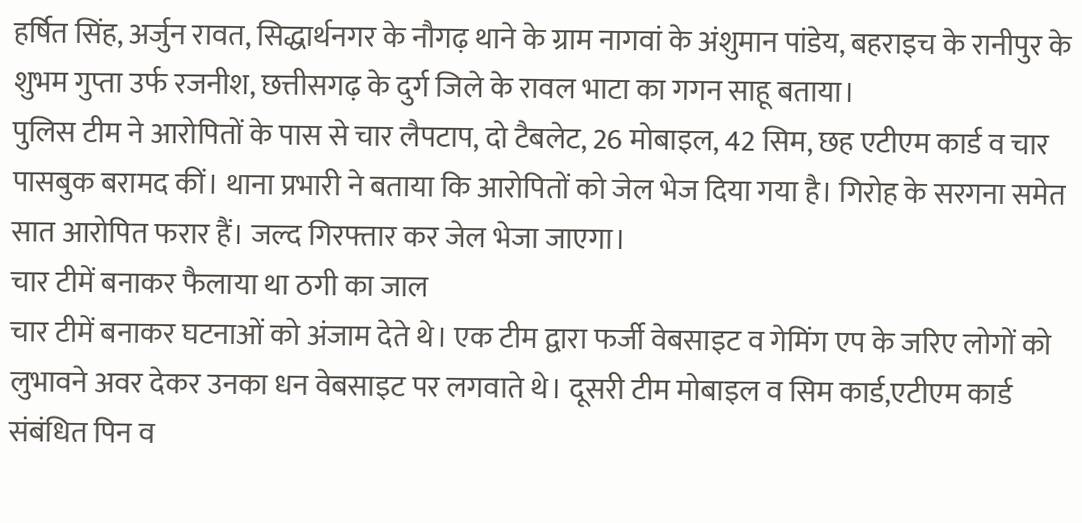हर्षित सिंह, अर्जुन रावत, सिद्धार्थनगर के नौगढ़ थाने के ग्राम नागवां के अंशुमान पांडेय, बहराइच के रानीपुर के शुभम गुप्ता उर्फ रजनीश, छत्तीसगढ़ के दुर्ग जिले के रावल भाटा का गगन साहू बताया।
पुलिस टीम ने आरोपितों के पास से चार लैपटाप, दो टैबलेट, 26 मोबाइल, 42 सिम, छह एटीएम कार्ड व चार पासबुक बरामद कीं। थाना प्रभारी ने बताया कि आरोपितों को जेल भेज दिया गया है। गिरोह के सरगना समेत सात आरोपित फरार हैं। जल्द गिरफ्तार कर जेल भेजा जाएगा।
चार टीमें बनाकर फैलाया था ठगी का जाल
चार टीमें बनाकर घटनाओं को अंजाम देते थे। एक टीम द्वारा फर्जी वेबसाइट व गेमिंग एप के जरिए लोगों को लुभावने अवर देकर उनका धन वेबसाइट पर लगवाते थे। दूसरी टीम मोबाइल व सिम कार्ड,एटीएम कार्ड संबंधित पिन व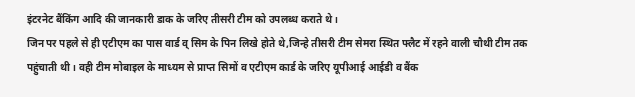इंटरनेट बैंकिंग आदि की जानकारी डाक के जरिए तीसरी टीम को उपलब्ध कराते थे।
जिन पर पहले से ही एटीएम का पास वार्ड व् सिम के पिन लिखे होते थे,जिन्हे तीसरी टीम सेमरा स्थित फ्लैट में रहने वाली चौथी टीम तक पहुंचाती थी। वही टीम मोबाइल के माध्यम से प्राप्त सिमों व एटीएम कार्ड के जरिए यूपीआई आईडी व बैंक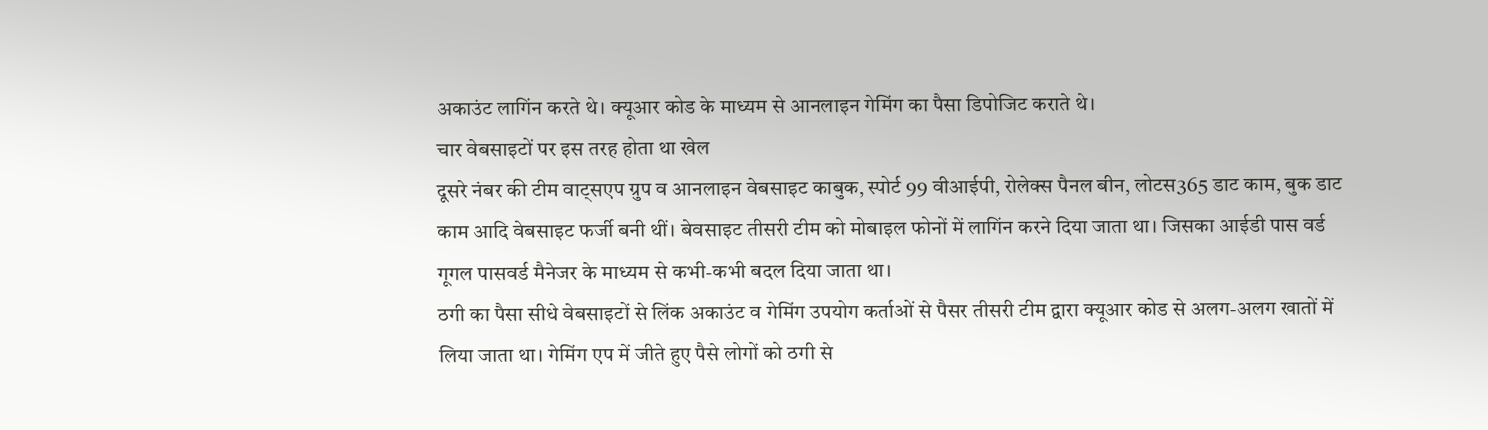अकाउंट लागिंन करते थे। क्यूआर कोड के माध्यम से आनलाइन गेमिंग का पैसा डिपोजिट कराते थे।
चार वेबसाइटों पर इस तरह होता था खेल
दूसरे नंबर की टीम वाट्सएप ग्रुप व आनलाइन वेबसाइट काबुक, स्पोर्ट 99 वीआईपी, रोलेक्स पैनल बीन, लोटस365 डाट काम, बुक डाट काम आदि वेबसाइट फर्जी बनी थीं। बेवसाइट तीसरी टीम को मोबाइल फोनों में लागिंन करने दिया जाता था। जिसका आईडी पास वर्ड गूगल पासवर्ड मैनेजर के माध्यम से कभी-कभी बदल दिया जाता था।
ठगी का पैसा सीधे वेबसाइटों से लिंक अकाउंट व गेमिंग उपयोग कर्ताओं से पैसर तीसरी टीम द्वारा क्यूआर कोड से अलग-अलग खातों में लिया जाता था। गेमिंग एप में जीते हुए पैसे लोगों को ठगी से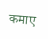कमाए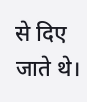से दिए जाते थे।